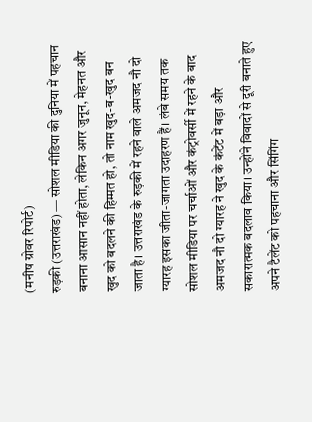(मनीष ग्रोवर रिपोर्ट)
रुड़की (उत्तराखंड) — सोशल मीडिया की दुनिया में पहचान बनाना आसान नहीं होता, लेकिन अगर जुनून, मेहनत और खुद को बदलने की हिम्मत हो, तो नाम खुद-ब-खुद बन जाता है। उत्तराखंड के रुड़की में रहने वाले अमजद नौ दो ग्यारह इसका जीता-जागता उदाहरण हैं। लंबे समय तक सोशल मीडिया पर चर्चाओं और कंट्रोवर्सी में रहने के बाद अमजद नौ दो ग्यारह ने खुद के कंटेंट में बड़ा और सकारात्मक बदलाव किया। उन्होंने विवादों से दूरी बनाते हुए अपने टैलेंट को पहचाना और सिंगिंग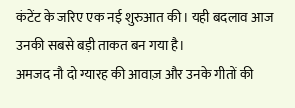कंटेंट के जरिए एक नई शुरुआत की। यही बदलाव आज उनकी सबसे बड़ी ताकत बन गया है।
अमजद नौ दो ग्यारह की आवाज़ और उनके गीतों की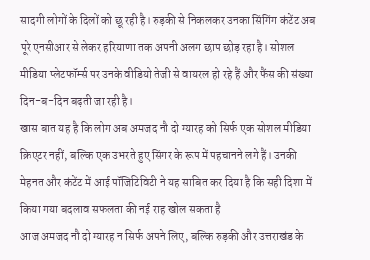सादगी लोगों के दिलों को छू रही है। रुड़की से निकलकर उनका सिंगिंग कंटेंट अब पूरे एनसीआर से लेकर हरियाणा तक अपनी अलग छाप छोड़ रहा है। सोशल मीडिया प्लेटफॉर्म्स पर उनके वीडियो तेजी से वायरल हो रहे हैं और फैंस की संख्या दिन-ब-दिन बढ़ती जा रही है।
खास बात यह है कि लोग अब अमजद नौ दो ग्यारह को सिर्फ एक सोशल मीडिया क्रिएटर नहीं, बल्कि एक उभरते हुए सिंगर के रूप में पहचानने लगे हैं। उनकी मेहनत और कंटेंट में आई पॉजिटिविटी ने यह साबित कर दिया है कि सही दिशा में किया गया बदलाव सफलता की नई राह खोल सकता है
आज अमजद नौ दो ग्यारह न सिर्फ अपने लिए, बल्कि रुड़की और उत्तराखंड के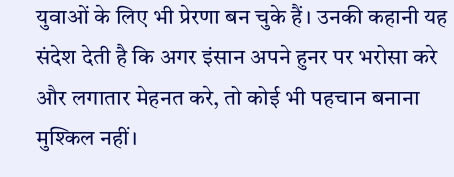युवाओं के लिए भी प्रेरणा बन चुके हैं। उनकी कहानी यह संदेश देती है कि अगर इंसान अपने हुनर पर भरोसा करे और लगातार मेहनत करे, तो कोई भी पहचान बनाना मुश्किल नहीं।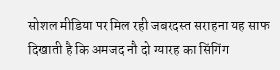सोशल मीडिया पर मिल रही जबरदस्त सराहना यह साफ दिखाती है कि अमजद नौ दो ग्यारह का सिंगिंग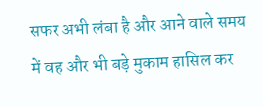सफर अभी लंबा है और आने वाले समय में वह और भी बड़े मुकाम हासिल कर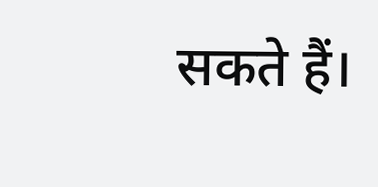सकते हैं।